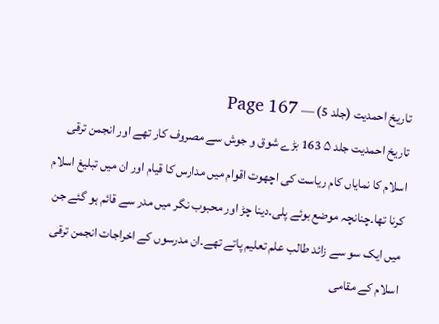تاریخ احمدیت (جلد 5) — Page 167
تاریخ احمدیت جلد ۵ 163 بڑے شوق و جوش سے مصروف کار تھے اور انجمن ترقی اسلام کا نمایاں کام ریاست کی اچھوت اقوام میں مدارس کا قیام اور ان میں تبلیغ اسلام کرنا تھا۔چنانچہ موضع بوئے پلی۔دینا چڑ اور محبوب نگر میں مدر سے قائم ہو گئے جن میں ایک سو سے زائد طالب علم تعلیم پاتے تھے۔ان مدرسوں کے اخراجات انجمن ترقی اسلام کے مقامی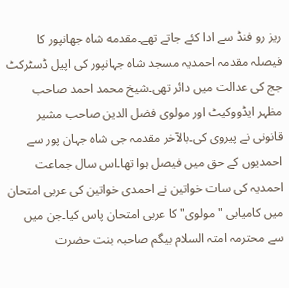ریز رو فنڈ سے ادا کئے جاتے تھے۔مقدمه شاه جهانپور کا فیصلہ مقدمہ احمدیہ مسجد شاہ جہانپور کی اپیل ڈسٹرکٹ جج کی عدالت میں دائر تھی۔شیخ محمد احمد صاحب مظہر ایڈووکیٹ اور مولوی فضل الدین صاحب مشیر قانونی نے پیروی کی۔بالآخر مقدمہ جی شاہ جہان پور سے احمدیوں کے حق میں فیصل ہوا تھا۔اس سال جماعت احمدیہ کی سات خواتین نے احمدی خواتین کی عربی امتحان میں کامیابی " مولوی" کا عربی امتحان پاس کیا۔جن میں سے محترمہ امتہ السلام بیگم صاحبہ بنت حضرت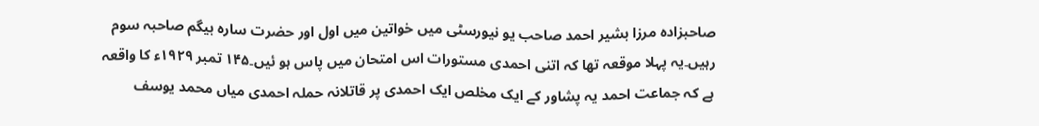صاحبزادہ مرزا بشیر احمد صاحب یو نیورسٹی میں خواتین میں اول اور حضرت سارہ بیگم صاحبہ سوم رہیں۔یہ پہلا موقعہ تھا کہ اتنی احمدی مستورات اس امتحان میں پاس ہو ئیں۔۱۴۵ تمبر ۱۹۲۹ء کا واقعہ ہے کہ جماعت احمد یہ پشاور کے ایک مخلص ایک احمدی پر قاتلانہ حملہ احمدی میاں محمد یوسف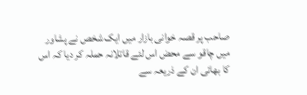صاحب پر قصہ خوانی بازار میں ایک شخص نے پشاور میں چاقو سے محض اس لئے قاتلانہ حملہ کر دیا کہ اس کا بھائی ان کے ذریعہ سے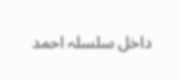داخل سلسلہ احمد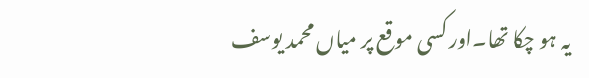یہ ہو چکا تھا۔اور کسی موقع پر میاں محمد یوسف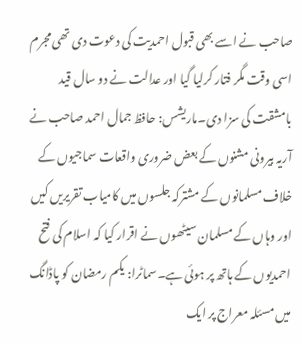صاحب نے اسے بھی قبول احمدیت کی دعوت دی تھی مجرم اسی وقت مگر فتار کرلیا گیا اور عدالت نے دو سال قید بامشقت کی سزا دی۔ماریشس: حافظ جمال احمد صاحب نے آریہ بیرونی مشنوں کے بعض ضروری واقعات سماجیوں کے خلاف مسلمانوں کے مشترکہ جلسوں میں کامیاب تقریریں کیں اور وہاں کے مسلمان سیٹھوں نے اقرار کیا کہ اسلام کی فتح احمدیوں کے ہاتھ پر ہوئی ہے۔سماٹرا: یکم رمضان کو پاڈانگ میں مسئلہ معراج پر ایک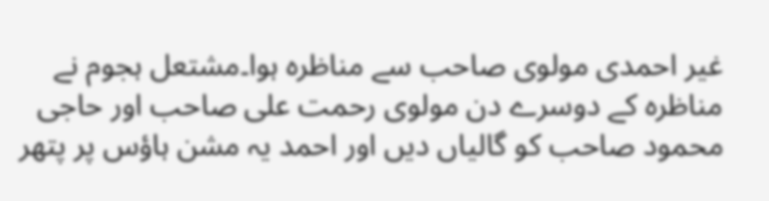غیر احمدی مولوی صاحب سے مناظرہ ہوا۔مشتعل ہجوم نے مناظرہ کے دوسرے دن مولوی رحمت علی صاحب اور حاجی محمود صاحب کو گالیاں دیں اور احمد یہ مشن ہاؤس پر پتھر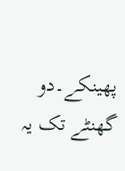پھینکے۔دو گھنٹے تک یہ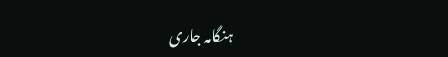ہنگامہ جاری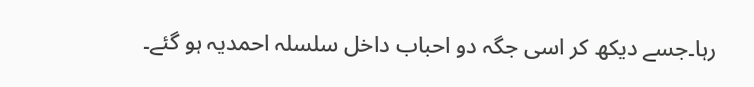رہا۔جسے دیکھ کر اسی جگہ دو احباب داخل سلسلہ احمدیہ ہو گئے۔